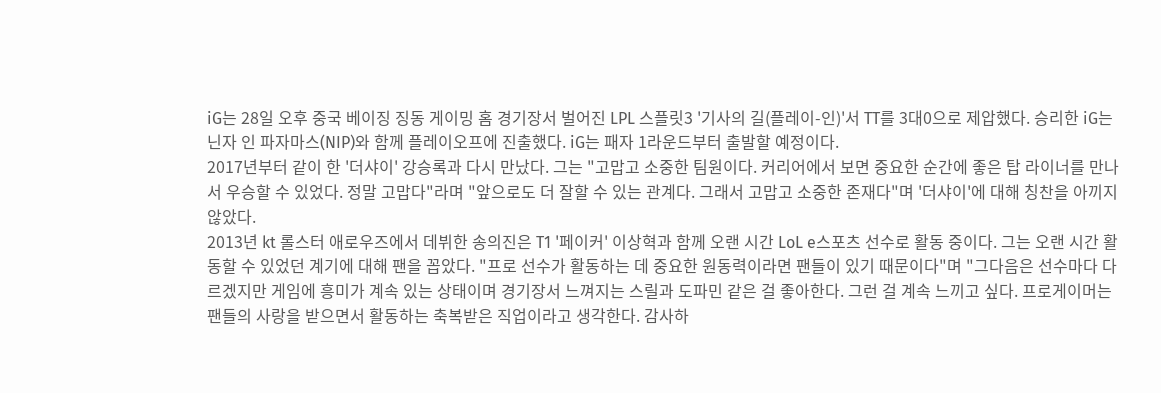iG는 28일 오후 중국 베이징 징동 게이밍 홈 경기장서 벌어진 LPL 스플릿3 '기사의 길(플레이-인)'서 TT를 3대0으로 제압했다. 승리한 iG는 닌자 인 파자마스(NIP)와 함께 플레이오프에 진출했다. iG는 패자 1라운드부터 출발할 예정이다.
2017년부터 같이 한 '더샤이' 강승록과 다시 만났다. 그는 "고맙고 소중한 팀원이다. 커리어에서 보면 중요한 순간에 좋은 탑 라이너를 만나서 우승할 수 있었다. 정말 고맙다"라며 "앞으로도 더 잘할 수 있는 관계다. 그래서 고맙고 소중한 존재다"며 '더샤이'에 대해 칭찬을 아끼지 않았다.
2013년 kt 롤스터 애로우즈에서 데뷔한 송의진은 T1 '페이커' 이상혁과 함께 오랜 시간 LoL e스포츠 선수로 활동 중이다. 그는 오랜 시간 활동할 수 있었던 계기에 대해 팬을 꼽았다. "프로 선수가 활동하는 데 중요한 원동력이라면 팬들이 있기 때문이다"며 "그다음은 선수마다 다르겠지만 게임에 흥미가 계속 있는 상태이며 경기장서 느껴지는 스릴과 도파민 같은 걸 좋아한다. 그런 걸 계속 느끼고 싶다. 프로게이머는 팬들의 사랑을 받으면서 활동하는 축복받은 직업이라고 생각한다. 감사하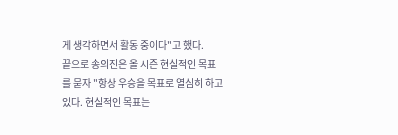게 생각하면서 활동 중이다"고 했다.
끝으로 송의진은 올 시즌 현실적인 목표를 묻자 "항상 우승을 목표로 열심히 하고 있다. 현실적인 목표는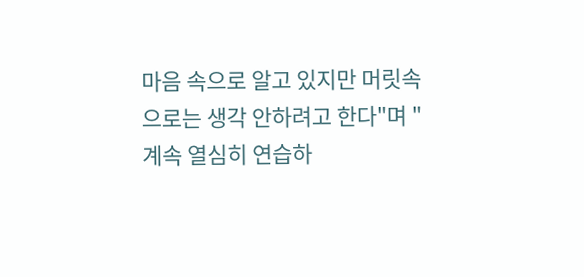마음 속으로 알고 있지만 머릿속으로는 생각 안하려고 한다"며 "계속 열심히 연습하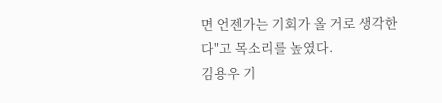면 언젠가는 기회가 올 거로 생각한다"고 목소리를 높였다.
김용우 기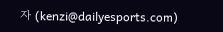자 (kenzi@dailyesports.com)